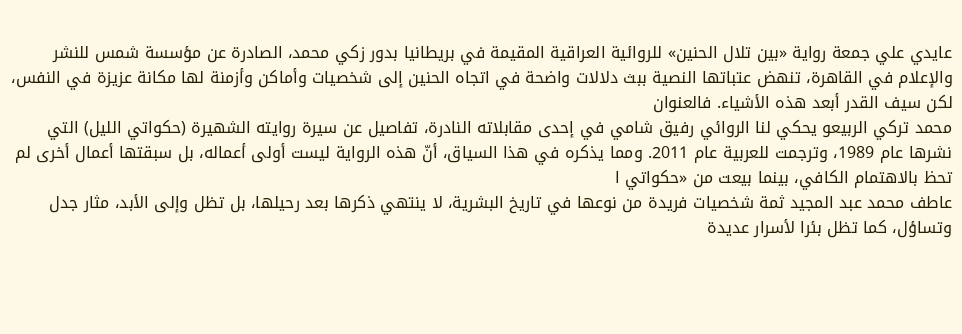عايدي علي جمعة رواية «بين تلال الحنين» للروائية العراقية المقيمة في بريطانيا بدور زكي محمد، الصادرة عن مؤسسة شمس للنشر والإعلام في القاهرة، تنهض عتباتها النصية ببث دلالات واضحة في اتجاه الحنين إلى شخصيات وأماكن وأزمنة لها مكانة عزيزة في النفس، لكن سيف القدر أبعد هذه الأشياء. فالعنوان
محمد تركي الربيعو يحكي لنا الروائي رفيق شامي في إحدى مقابلاته النادرة، تفاصيل عن سيرة روايته الشهيرة (حكواتي الليل) التي نشرها عام 1989، وترجمت للعربية عام 2011. ومما يذكره في هذا السياق، أنّ هذه الرواية ليست أولى أعماله، بل سبقتها أعمال أخرى لم تحظ بالاهتمام الكافي، بينما بيعت من «حكواتي ا
عاطف محمد عبد المجيد ثمة شخصيات فريدة من نوعها في تاريخ البشرية، لا ينتهي ذكرها بعد رحيلها، بل تظل وإلى الأبد، مثار جدل وتساؤل، كما تظل بئرا لأسرار عديدة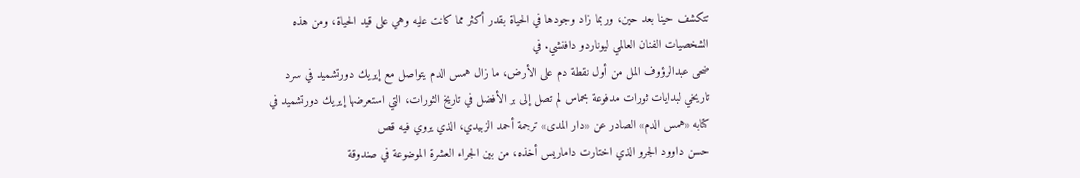تتكشف حينا بعد حين، وربما زاد وجودها في الحياة بقدر أكثر مما كانت عليه وهي على قيد الحياة، ومن هذه الشخصيات الفنان العالمي ليوناردو دافنشي. في
ضحى عبدالرؤوف المل من أول نقطة دم على الأرض، ما زال همس الدم يتواصل مع إيريك دورتشميد في سرد تاريخي لبدايات ثورات مدفوعة بحماس لم تصل إلى بر الأفضل في تاريخ الثورات، التي استعرضها إيريك دورتشميد في كتابه «همس الدم» الصادر عن «دار المدى» ترجمة أحمد الزبيدي، الذي يروي فيه قص
حسن داوود الجرو الذي اختارت داماريس أخذه، من بين الجراء العشرة الموضوعة في صندوقة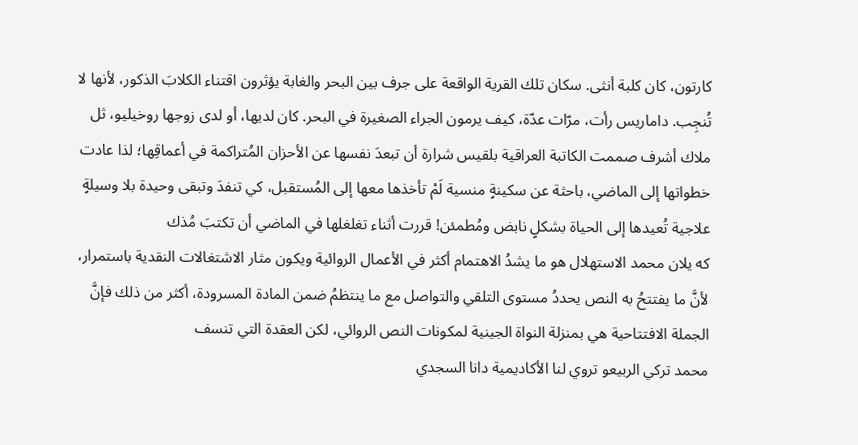كارتون، كان كلبة أنثى. سكان تلك القرية الواقعة على جرف بين البحر والغابة يؤثرون اقتناء الكلابَ الذكور، لأنها لا تُنجِب. داماريس رأت، مرّات عدّة، كيف يرمون الجراء الصغيرة في البحر. كان لديها، أو لدى زوجها روخيليو، ثل
ملاك أشرف صممت الكاتبة العراقية بلقيس شرارة أن تبعدَ نفسها عن الأحزان المُتراكمة في أعماقِها؛ لذا عادت خطواتها إلى الماضي، باحثة عن سكينةٍ منسية لَمْ تأخذها معها إلى المُستقبل، كي تنفدَ وتبقى وحيدة بلا وسيلةٍ علاجية تُعيدها إلى الحياة بشكلٍ نابض ومُطمئن! قررت أثناء تغلغلها في الماضي أن تكتبَ مُذك
كه يلان محمد الاستهلال هو ما يشدُ الاهتمام أكثر في الأعمال الروائية ويكون مثار الاشتغالات النقدية باستمرار، لأنَّ ما يفتتحُ به النص يحددُ مستوى التلقي والتواصل مع ما ينتظمُ ضمن المادة المسرودة، أكثر من ذلك فإنَّ الجملة الافتتاحية هي بمنزلة النواة الجينية لمكونات النص الروائي، لكن العقدة التي تنسف
محمد تركي الربيعو تروي لنا الأكاديمية دانا السجدي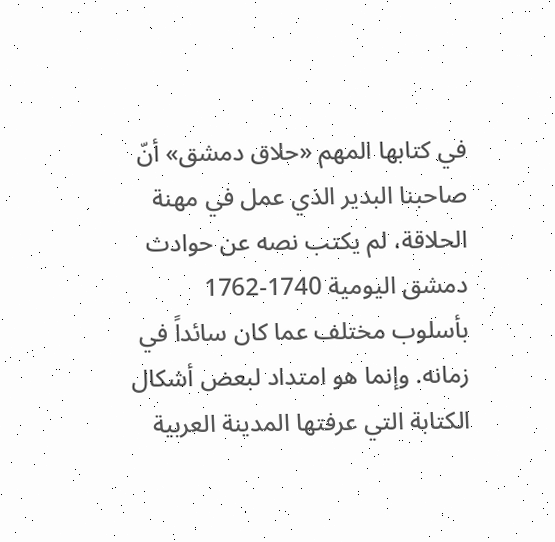في كتابها المهم «حلاق دمشق» أنّ صاحبنا البدير الذي عمل في مهنة الحلاقة، لم يكتب نصه عن حوادث دمشق اليومية 1740-1762 بأسلوب مختلف عما كان سائداً في زمانه. وإنما هو امتداد لبعض أشكال الكتابة التي عرفتها المدينة العربية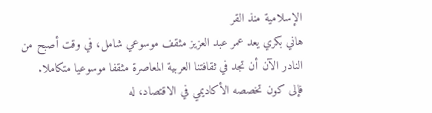الإسلامية منذ القر
هاني بكري يعد عمر عبد العزيز مثقف موسوعي شامل، في وقت أصبح من النادر الآن أن تجد في ثقافتنا العربية المعاصرة مثقفا موسوعيا متكاملا. فإلى كون تخصصه الأكاديمي في الاقتصاد، له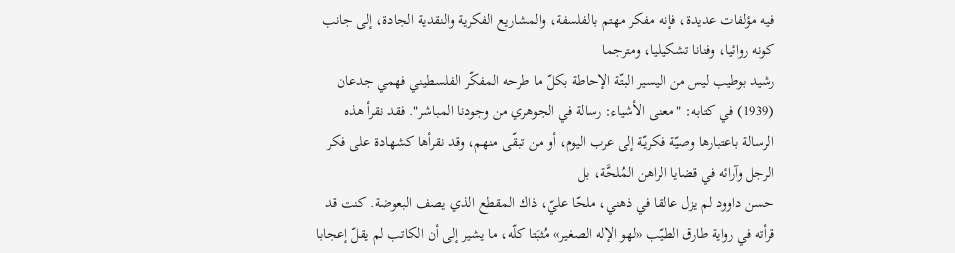فيه مؤلفات عديدة، فإنه مفكر مهتم بالفلسفة، والمشاريع الفكرية والنقدية الجادة، إلى جانب كونه روائيا، وفنانا تشكيليا، ومترجما
رشيد بوطيب ليس من اليسير البتّة الإحاطة بكلّ ما طرحه المفكّر الفلسطيني فهمي جدعان (1939) في كتابه: "معنى الأشياء: رسالة في الجوهري من وجودنا المباشر". فقد نقرأ هذه الرسالة باعتبارها وصيّة فكريّة إلى عرب اليوم، أو من تبقّى منهم، وقد نقرأها كشهادة على فكر الرجل وآرائه في قضايا الراهن المُلحَّة، بل
حسن داوود لم يزل عالقا في ذهني، ملحّا عليّ، ذاك المقطع الذي يصف البعوضة. كنت قد قرأته في رواية طارق الطيّب «لهو الإله الصغير» مُثبَتا كلّه، ما يشير إلى أن الكاتب لم يقلّ إعجابا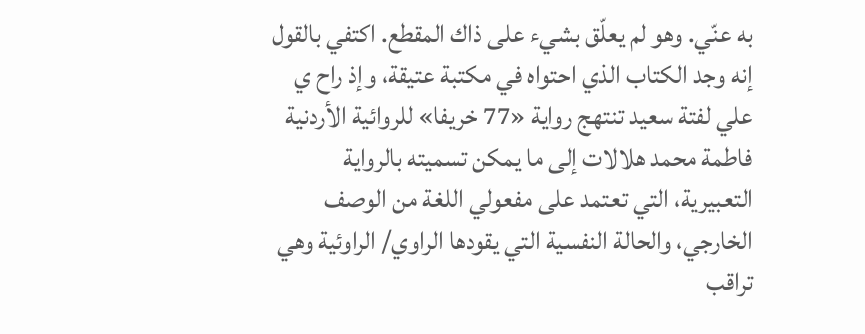به عنّي. وهو لم يعلّق بشيء على ذاك المقطع. اكتفي بالقول إنه وجد الكتاب الذي احتواه في مكتبة عتيقة، وإذ راح ي
علي لفتة سعيد تنتهج رواية «77 خريفا» للروائية الأردنية فاطمة محمد هلالات إلى ما يمكن تسميته بالرواية التعبيرية، التي تعتمد على مفعولي اللغة من الوصف الخارجي، والحالة النفسية التي يقودها الراوي/ الراوئية وهي تراقب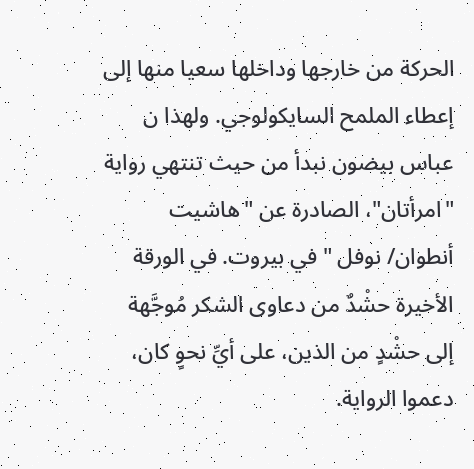الحركة من خارجها وداخلها سعيا منها إلى إعطاء الملمح السايكولوجي. ولهذا ن
عباس بيضون نبدأ من حيث تنتهي رواية "امرأتان"، الصادرة عن "هاشيت أنطوان/ نوفل " في بيروت. في الورقة الأخيرة حشْدٌ من دعاوى الشكر مُوجَّهة إلى حشْدٍ من الذين، على أيِّ نحوٍ كان، دعموا الرواية.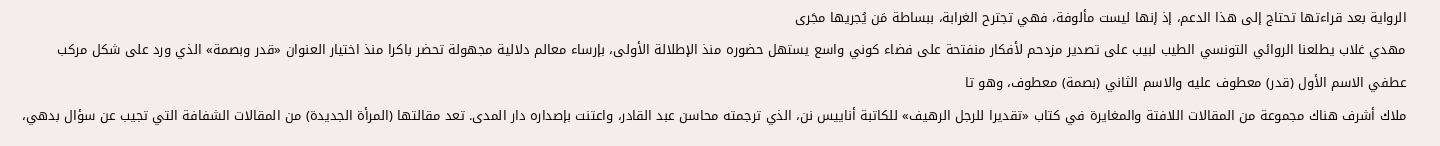الرواية بعد قراءتها تحتاج إلى هذا الدعم، إذ إنها ليست مألوفة، فهي تجترح الغرابة، ببساطة مَن يُجريها مجَرى
مهدي غلاب يطلعنا الروائي التونسي الطيب لبيب على تصدير مزدحم لأفكار منفتحة على فضاء كوني واسع يستهل حضوره منذ الإطلالة الأولى، بإرساء معالم دلالية مجهولة تحضر باكرا منذ اختيار العنوان «قدر وبصمة» الذي ورد على شكل مركب عطفي الاسم الأول (قدر) معطوف عليه والاسم الثاني (بصمة) معطوف، وهو تا
ملاك أشرف هناك مجموعة من المقالات اللافتة والمغايرة في كتاب «تقديرا للرجل الرهيف» للكاتبة أناييس نن، الذي ترجمته محاسن عبد القادر، واعتنت بإصداره دار المدى. تعد مقالتها (المرأة الجديدة) من المقالات الشفافة التي تجيب عن سؤال بدهي،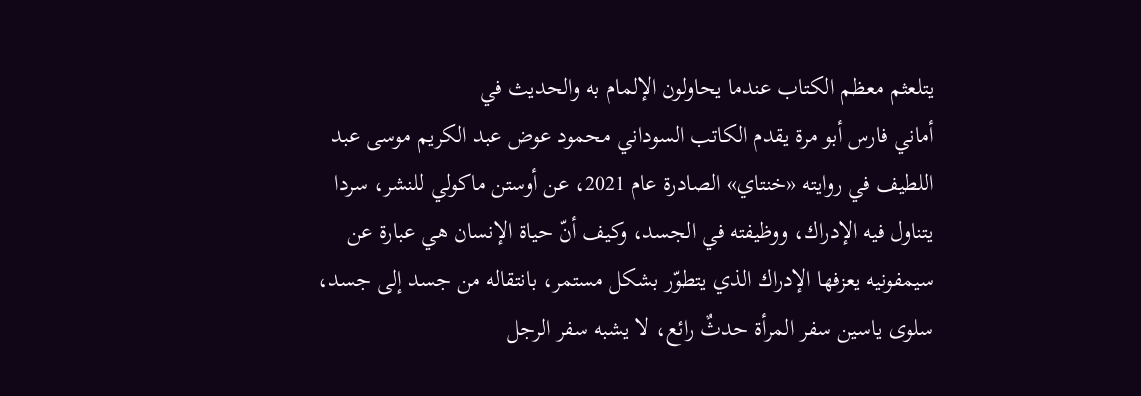يتلعثم معظم الكتاب عندما يحاولون الإلمام به والحديث في
أماني فارس أبو مرة يقدم الكاتب السوداني محمود عوض عبد الكريم موسى عبد اللطيف في روايته «خنتاي» الصادرة عام 2021، عن أوستن ماكولي للنشر، سردا يتناول فيه الإدراك، ووظيفته في الجسد، وكيف أنّ حياة الإنسان هي عبارة عن سيمفونيه يعزفها الإدراك الذي يتطوّر بشكل مستمر، بانتقاله من جسد إلى جسد،
سلوى ياسين سفر المرأة حدثٌ رائع، لا يشبه سفر الرجل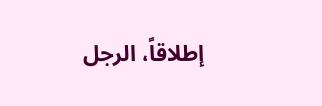إطلاقاً، الرجل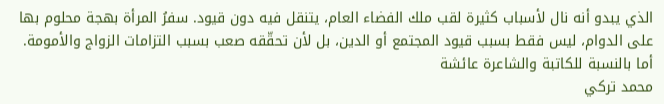الذي يبدو أنه نال لأسباب كثيرة لقب ملك الفضاء العام، يتنقل فيه دون قيود. سفرُ المرأة بهجة محلوم بها على الدوام، ليس فقط بسبب قيود المجتمع أو الدين، بل لأن تحقّقه صعب بسبب التزامات الزواج والأمومة. أما بالنسبة للكاتبة والشاعرة عائشة
محمد تركي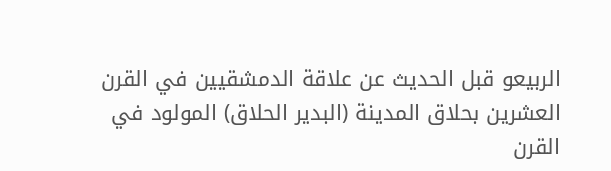الربيعو قبل الحديث عن علاقة الدمشقيين في القرن العشرين بحلاق المدينة (البدير الحلاق) المولود في القرن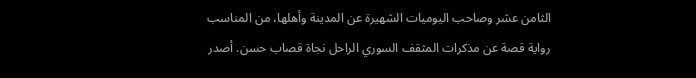الثامن عشر وصاحب اليوميات الشهيرة عن المدينة وأهلها، من المناسب رواية قصة عن مذكرات المثقف السوري الراحل نجاة قصاب حسن. أصدر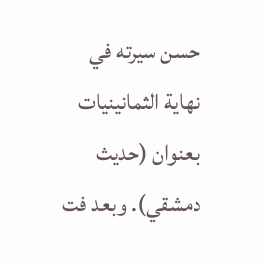حسن سيرته في نهاية الثمانينيات بعنوان (حديث دمشقي). وبعد فت